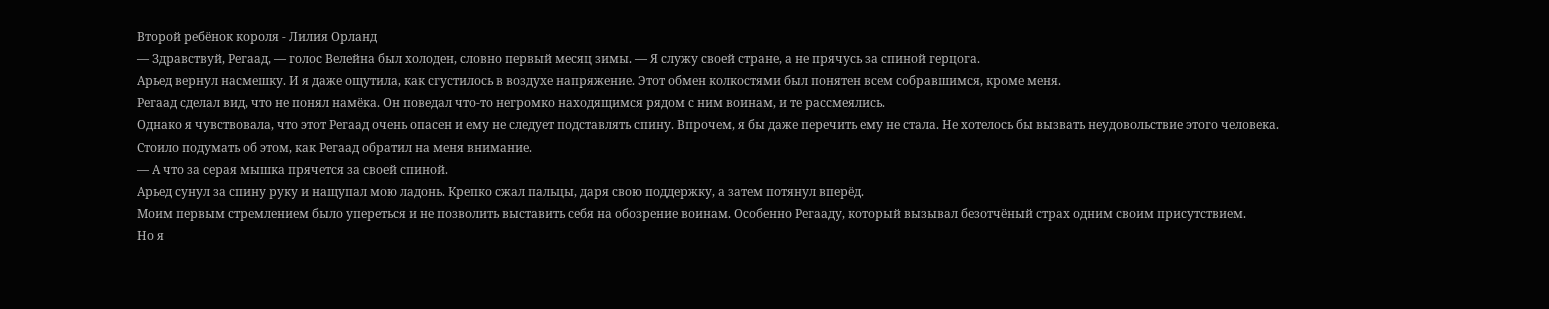Второй ребёнок короля - Лилия Орланд
— Здравствуй, Регаад, — голос Велейна был холоден, словно первый месяц зимы. — Я служу своей стране, а не прячусь за спиной герцога.
Арьед вернул насмешку. И я даже ощутила, как сгустилось в воздухе напряжение. Этот обмен колкостями был понятен всем собравшимся, кроме меня.
Регаад сделал вид, что не понял намёка. Он поведал что-то негромко находящимся рядом с ним воинам, и те рассмеялись.
Однако я чувствовала, что этот Регаад очень опасен и ему не следует подставлять спину. Впрочем, я бы даже перечить ему не стала. Не хотелось бы вызвать неудовольствие этого человека.
Стоило подумать об этом, как Регаад обратил на меня внимание.
— А что за серая мышка прячется за своей спиной.
Арьед сунул за спину руку и нащупал мою ладонь. Крепко сжал пальцы, даря свою поддержку, а затем потянул вперёд.
Моим первым стремлением было упереться и не позволить выставить себя на обозрение воинам. Особенно Регааду, который вызывал безотчёный страх одним своим присутствием.
Но я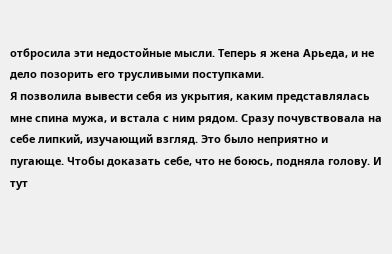отбросила эти недостойные мысли. Теперь я жена Арьеда, и не дело позорить его трусливыми поступками.
Я позволила вывести себя из укрытия, каким представлялась мне спина мужа, и встала с ним рядом. Сразу почувствовала на себе липкий, изучающий взгляд. Это было неприятно и пугающе. Чтобы доказать себе, что не боюсь, подняла голову. И тут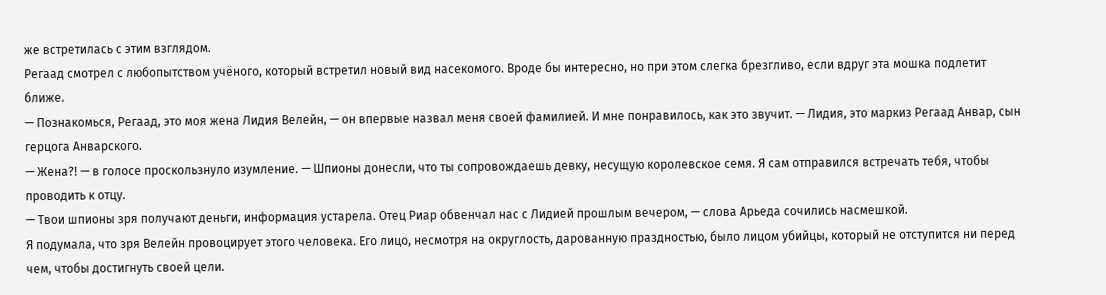же встретилась с этим взглядом.
Регаад смотрел с любопытством учёного, который встретил новый вид насекомого. Вроде бы интересно, но при этом слегка брезгливо, если вдруг эта мошка подлетит ближе.
— Познакомься, Регаад, это моя жена Лидия Велейн, — он впервые назвал меня своей фамилией. И мне понравилось, как это звучит. — Лидия, это маркиз Регаад Анвар, сын герцога Анварского.
— Жена?! — в голосе проскользнуло изумление. — Шпионы донесли, что ты сопровождаешь девку, несущую королевское семя. Я сам отправился встречать тебя, чтобы проводить к отцу.
— Твои шпионы зря получают деньги, информация устарела. Отец Риар обвенчал нас с Лидией прошлым вечером, — слова Арьеда сочились насмешкой.
Я подумала, что зря Велейн провоцирует этого человека. Его лицо, несмотря на округлость, дарованную праздностью, было лицом убийцы, который не отступится ни перед чем, чтобы достигнуть своей цели.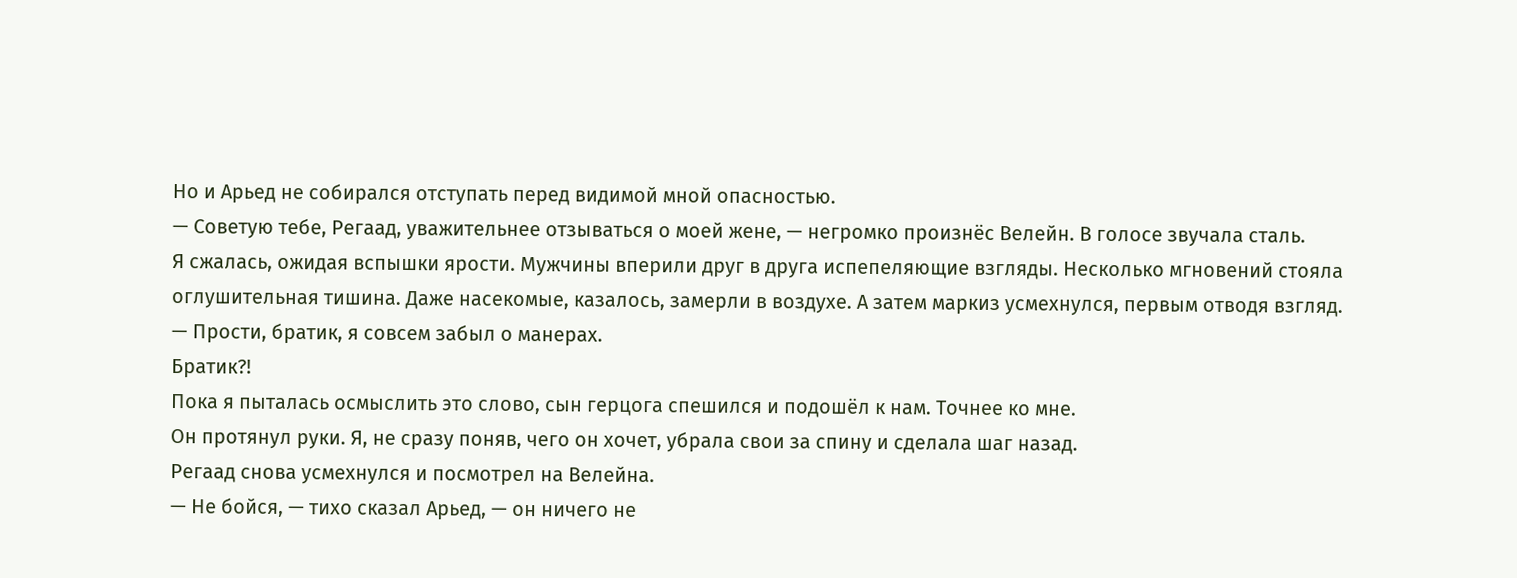Но и Арьед не собирался отступать перед видимой мной опасностью.
— Советую тебе, Регаад, уважительнее отзываться о моей жене, — негромко произнёс Велейн. В голосе звучала сталь.
Я сжалась, ожидая вспышки ярости. Мужчины вперили друг в друга испепеляющие взгляды. Несколько мгновений стояла оглушительная тишина. Даже насекомые, казалось, замерли в воздухе. А затем маркиз усмехнулся, первым отводя взгляд.
— Прости, братик, я совсем забыл о манерах.
Братик?!
Пока я пыталась осмыслить это слово, сын герцога спешился и подошёл к нам. Точнее ко мне.
Он протянул руки. Я, не сразу поняв, чего он хочет, убрала свои за спину и сделала шаг назад.
Регаад снова усмехнулся и посмотрел на Велейна.
— Не бойся, — тихо сказал Арьед, — он ничего не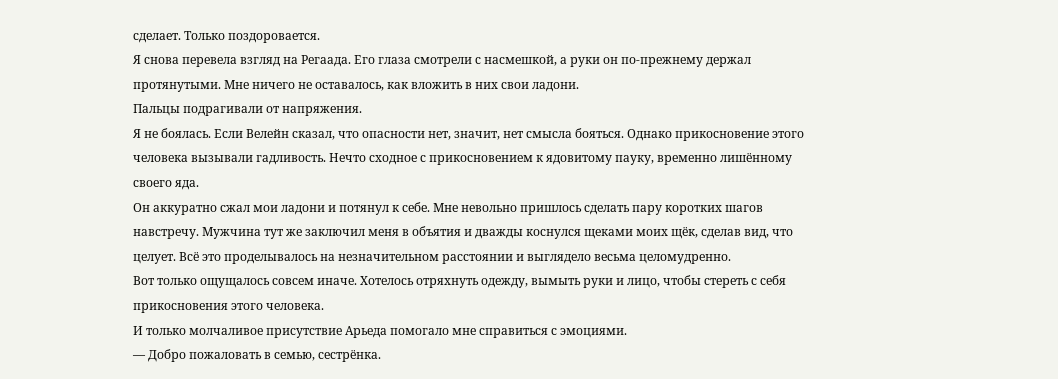сделает. Только поздоровается.
Я снова перевела взгляд на Регаада. Его глаза смотрели с насмешкой, а руки он по-прежнему держал протянутыми. Мне ничего не оставалось, как вложить в них свои ладони.
Пальцы подрагивали от напряжения.
Я не боялась. Если Велейн сказал, что опасности нет, значит, нет смысла бояться. Однако прикосновение этого человека вызывали гадливость. Нечто сходное с прикосновением к ядовитому пауку, временно лишённому своего яда.
Он аккуратно сжал мои ладони и потянул к себе. Мне невольно пришлось сделать пару коротких шагов навстречу. Мужчина тут же заключил меня в объятия и дважды коснулся щеками моих щёк, сделав вид, что целует. Всё это проделывалось на незначительном расстоянии и выглядело весьма целомудренно.
Вот только ощущалось совсем иначе. Хотелось отряхнуть одежду, вымыть руки и лицо, чтобы стереть с себя прикосновения этого человека.
И только молчаливое присутствие Арьеда помогало мне справиться с эмоциями.
— Добро пожаловать в семью, сестрёнка.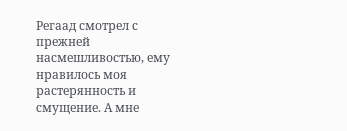Регаад смотрел с прежней насмешливостью, ему нравилось моя растерянность и смущение. А мне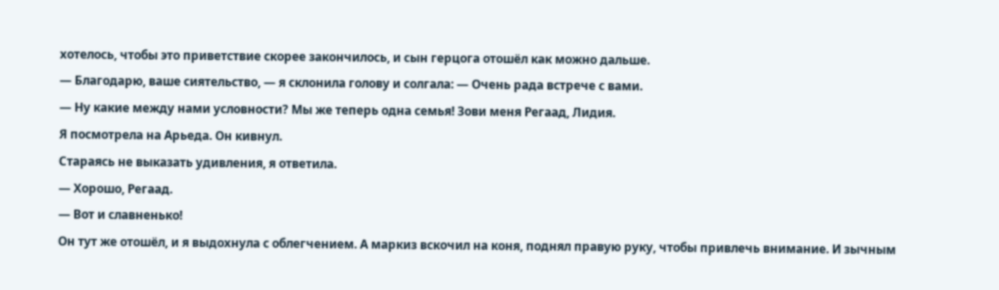хотелось, чтобы это приветствие скорее закончилось, и сын герцога отошёл как можно дальше.
— Благодарю, ваше сиятельство, — я склонила голову и солгала: — Очень рада встрече с вами.
— Ну какие между нами условности? Мы же теперь одна семья! Зови меня Регаад, Лидия.
Я посмотрела на Арьеда. Он кивнул.
Стараясь не выказать удивления, я ответила.
— Хорошо, Регаад.
— Вот и славненько!
Он тут же отошёл, и я выдохнула с облегчением. А маркиз вскочил на коня, поднял правую руку, чтобы привлечь внимание. И зычным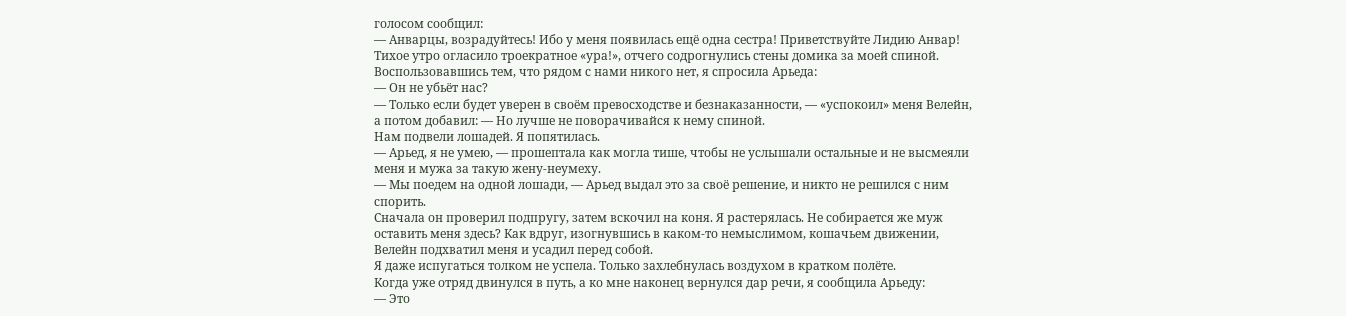голосом сообщил:
— Анварцы, возрадуйтесь! Ибо у меня появилась ещё одна сестра! Приветствуйте Лидию Анвар!
Тихое утро огласило троекратное «ура!», отчего содрогнулись стены домика за моей спиной.
Воспользовавшись тем, что рядом с нами никого нет, я спросила Арьеда:
— Он не убьёт нас?
— Только если будет уверен в своём превосходстве и безнаказанности, — «успокоил» меня Велейн, а потом добавил: — Но лучше не поворачивайся к нему спиной.
Нам подвели лошадей. Я попятилась.
— Арьед, я не умею, — прошептала как могла тише, чтобы не услышали остальные и не высмеяли меня и мужа за такую жену-неумеху.
— Мы поедем на одной лошади, — Арьед выдал это за своё решение, и никто не решился с ним спорить.
Сначала он проверил подпругу, затем вскочил на коня. Я растерялась. Не собирается же муж оставить меня здесь? Как вдруг, изогнувшись в каком-то немыслимом, кошачьем движении, Велейн подхватил меня и усадил перед собой.
Я даже испугаться толком не успела. Только захлебнулась воздухом в кратком полёте.
Когда уже отряд двинулся в путь, а ко мне наконец вернулся дар речи, я сообщила Арьеду:
— Это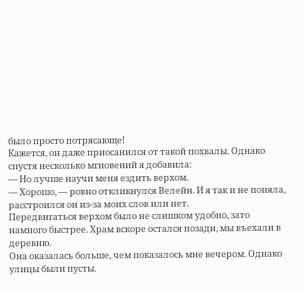было просто потрясающе!
Кажется, он даже приосанился от такой похвалы. Однако спустя несколько мгновений я добавила:
— Но лучше научи меня ездить верхом.
— Хорошо, — ровно откликнулся Велейн. И я так и не поняла, расстроился он из-за моих слов или нет.
Передвигаться верхом было не слишком удобно, зато намного быстрее. Храм вскоре остался позади, мы въехали в деревню.
Она оказалась больше, чем показалось мне вечером. Однако улицы были пусты.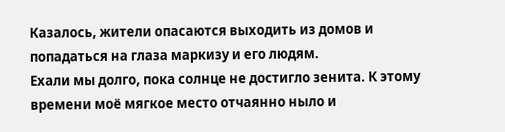Казалось, жители опасаются выходить из домов и попадаться на глаза маркизу и его людям.
Ехали мы долго, пока солнце не достигло зенита. К этому времени моё мягкое место отчаянно ныло и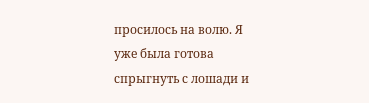просилось на волю. Я уже была готова спрыгнуть с лошади и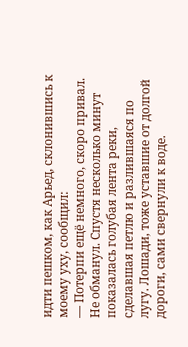идти пешком, как Арьед, склонившись к моему уху, сообщил:
— Потерпи ещё немного, скоро привал.
Не обманул. Спустя несколько минут показалась голубая лента реки, сделавшая петлю и разлившаяся по лугу. Лошади, тоже уставшие от долгой дороги, сами свернули к воде.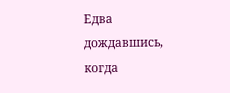Едва дождавшись, когда